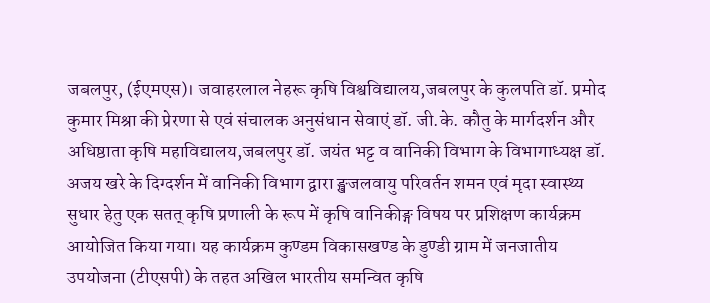जबलपुर, (ईएमएस)। जवाहरलाल नेहरू कृषि विश्वविद्यालय,जबलपुर के कुलपति डॉ. प्रमोद कुमार मिश्रा की प्रेरणा से एवं संचालक अनुसंधान सेवाएं डॉ. जी.के. कौतु के मार्गदर्शन और अधिष्ठाता कृषि महाविद्यालय,जबलपुर डॉ. जयंत भट्ट व वानिकी विभाग के विभागाध्यक्ष डॉ. अजय खरे के दिग्दर्शन में वानिकी विभाग द्वारा ङ्खजलवायु परिवर्तन शमन एवं मृदा स्वास्थ्य सुधार हेतु एक सतत् कृषि प्रणाली के रूप में कृषि वानिकीङ्ग विषय पर प्रशिक्षण कार्यक्रम आयोजित किया गया। यह कार्यक्रम कुण्डम विकासखण्ड के डुण्डी ग्राम में जनजातीय उपयोजना (टीएसपी) के तहत अखिल भारतीय समन्वित कृषि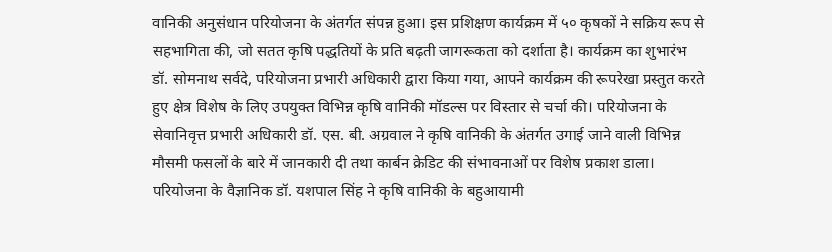वानिकी अनुसंधान परियोजना के अंतर्गत संपन्न हुआ। इस प्रशिक्षण कार्यक्रम में ५० कृषकों ने सक्रिय रूप से सहभागिता की, जो सतत कृषि पद्धतियों के प्रति बढ़ती जागरूकता को दर्शाता है। कार्यक्रम का शुभारंभ डॉ. सोमनाथ सर्वदे, परियोजना प्रभारी अधिकारी द्वारा किया गया, आपने कार्यक्रम की रूपरेखा प्रस्तुत करते हुए क्षेत्र विशेष के लिए उपयुक्त विभिन्न कृषि वानिकी मॉडल्स पर विस्तार से चर्चा की। परियोजना के सेवानिवृत्त प्रभारी अधिकारी डॉ. एस. बी. अग्रवाल ने कृषि वानिकी के अंतर्गत उगाई जाने वाली विभिन्न मौसमी फसलों के बारे में जानकारी दी तथा कार्बन क्रेडिट की संभावनाओं पर विशेष प्रकाश डाला। परियोजना के वैज्ञानिक डॉ. यशपाल सिंह ने कृषि वानिकी के बहुआयामी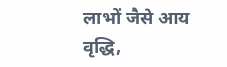लाभों जैसे आय वृद्धि,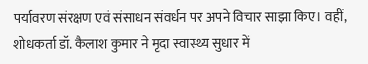पर्यावरण संरक्षण एवं संसाधन संवर्धन पर अपने विचार साझा किए। वहीं, शोधकर्ता डॉ. कैलाश कुमार ने मृदा स्वास्थ्य सुधार में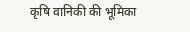कृषि वानिकी की भूमिका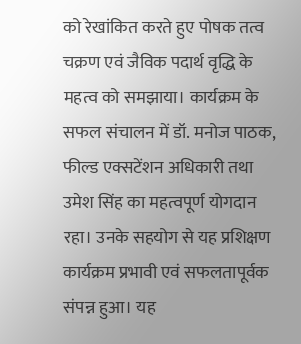को रेखांकित करते हुए पोषक तत्व चक्रण एवं जैविक पदार्थ वृद्धि के महत्व को समझाया। कार्यक्रम के सफल संचालन में डॉ. मनोज पाठक, फील्ड एक्सटेंशन अधिकारी तथा उमेश सिंह का महत्वपूर्ण योगदान रहा। उनके सहयोग से यह प्रशिक्षण कार्यक्रम प्रभावी एवं सफलतापूर्वक संपन्न हुआ। यह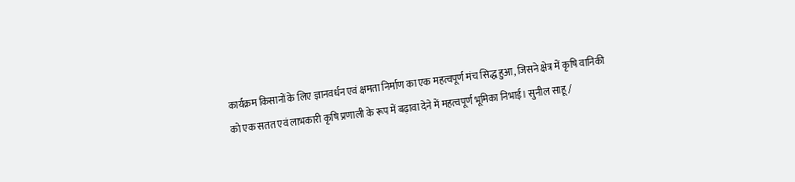कार्यक्रम किसानों के लिए ज्ञानवर्धन एवं क्षमता निर्माण का एक महत्वपूर्ण मंच सिद्ध हुआ, जिसने क्षेत्र में कृषि वानिकी को एक सतत एवं लाभकारी कृषि प्रणाली के रूप में बढ़ावा देने में महत्वपूर्ण भूमिका निभाई। सुनील साहू /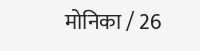मोनिका / 26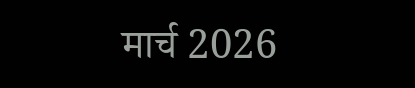मार्च 2026